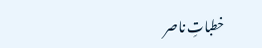خطباتِ ناصر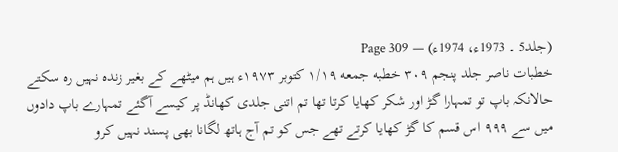(جلد5 ۔ 1973ء، 1974ء) — Page 309
خطبات ناصر جلد پنجم ۳۰۹ خطبه جمعه ۱/۱۹ کتوبر ۱۹۷۳ء ہیں ہم میٹھے کے بغیر زندہ نہیں رہ سکتے حالانکہ باپ تو تمہارا گڑ اور شکر کھایا کرتا تھا تم اتنی جلدی کھانڈ پر کیسے آگئے تمہارے باپ دادوں میں سے ۹۹۹ اس قسم کا گڑ کھایا کرتے تھے جس کو تم آج ہاتھ لگانا بھی پسند نہیں کرو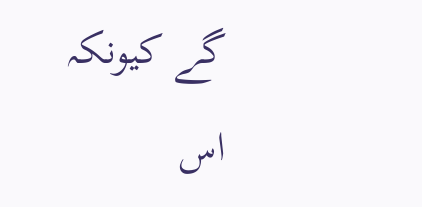گے کیونکہ اس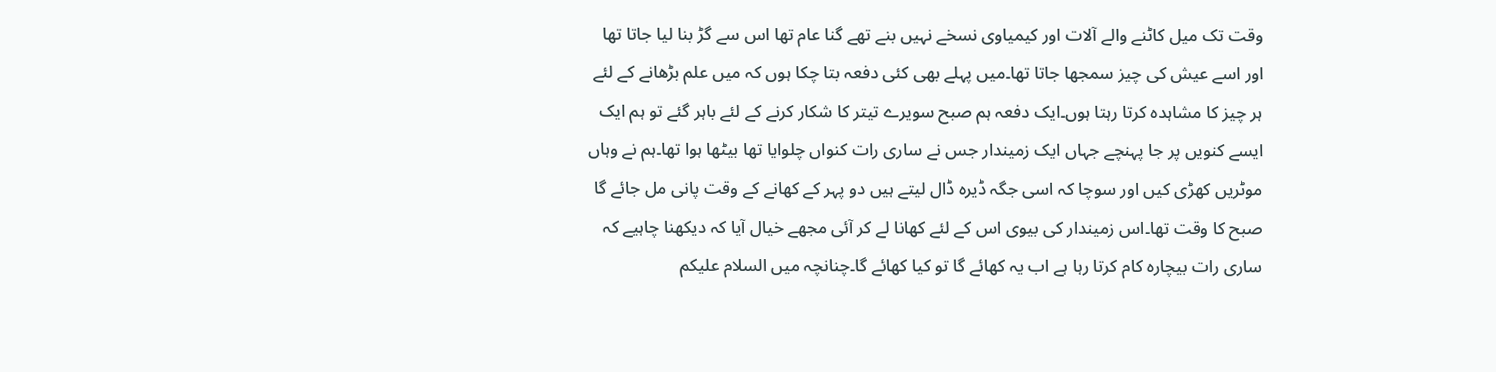وقت تک میل کاٹنے والے آلات اور کیمیاوی نسخے نہیں بنے تھے گنا عام تھا اس سے گڑ بنا لیا جاتا تھا اور اسے عیش کی چیز سمجھا جاتا تھا۔میں پہلے بھی کئی دفعہ بتا چکا ہوں کہ میں علم بڑھانے کے لئے ہر چیز کا مشاہدہ کرتا رہتا ہوں۔ایک دفعہ ہم صبح سویرے تیتر کا شکار کرنے کے لئے باہر گئے تو ہم ایک ایسے کنویں پر جا پہنچے جہاں ایک زمیندار جس نے ساری رات کنواں چلوایا تھا بیٹھا ہوا تھا۔ہم نے وہاں موٹریں کھڑی کیں اور سوچا کہ اسی جگہ ڈیرہ ڈال لیتے ہیں دو پہر کے کھانے کے وقت پانی مل جائے گا صبح کا وقت تھا۔اس زمیندار کی بیوی اس کے لئے کھانا لے کر آئی مجھے خیال آیا کہ دیکھنا چاہیے کہ ساری رات بیچارہ کام کرتا رہا ہے اب یہ کھائے گا تو کیا کھائے گا۔چنانچہ میں السلام علیکم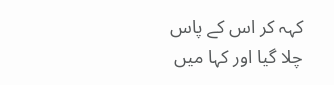کہہ کر اس کے پاس چلا گیا اور کہا میں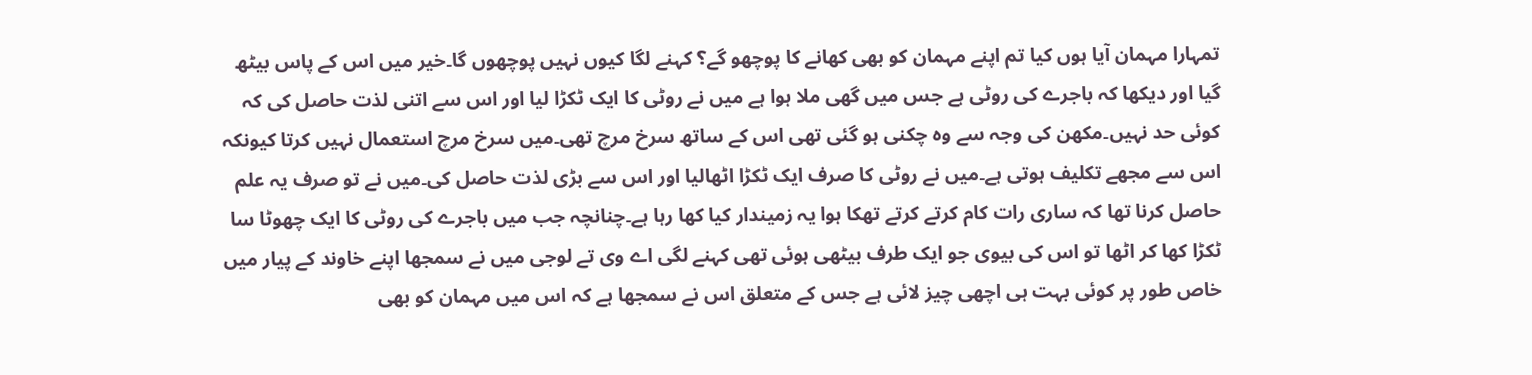تمہارا مہمان آیا ہوں کیا تم اپنے مہمان کو بھی کھانے کا پوچھو گے؟ کہنے لگا کیوں نہیں پوچھوں گا۔خیر میں اس کے پاس بیٹھ گیا اور دیکھا کہ باجرے کی روٹی ہے جس میں گھی ملا ہوا ہے میں نے روٹی کا ایک ٹکڑا لیا اور اس سے اتنی لذت حاصل کی کہ کوئی حد نہیں۔مکھن کی وجہ سے وہ چکنی ہو گئی تھی اس کے ساتھ سرخ مرچ تھی۔میں سرخ مرچ استعمال نہیں کرتا کیونکہ اس سے مجھے تکلیف ہوتی ہے۔میں نے روٹی کا صرف ایک ٹکڑا اٹھالیا اور اس سے بڑی لذت حاصل کی۔میں نے تو صرف یہ علم حاصل کرنا تھا کہ ساری رات کام کرتے کرتے تھکا ہوا یہ زمیندار کیا کھا رہا ہے۔چنانچہ جب میں باجرے کی روٹی کا ایک چھوٹا سا ٹکڑا کھا کر اٹھا تو اس کی بیوی جو ایک طرف بیٹھی ہوئی تھی کہنے لگی اے وی تے لوجی میں نے سمجھا اپنے خاوند کے پیار میں خاص طور پر کوئی بہت ہی اچھی چیز لائی ہے جس کے متعلق اس نے سمجھا ہے کہ اس میں مہمان کو بھی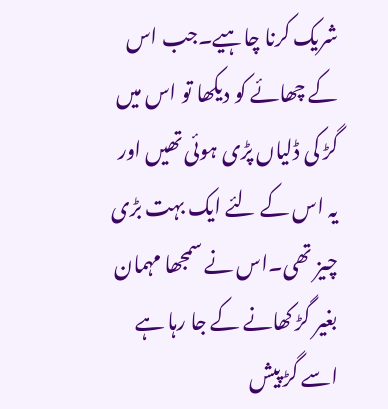شریک کرنا چاہیے۔جب اس کے چھائے کو دیکھا تو اس میں گڑ کی ڈلیاں پڑی ہوئی تھیں اور یہ اس کے لئے ایک بہت بڑی چیز تھی۔اس نے سمجھا مہمان بغیر گڑ کھانے کے جا رہا ہے اسے گڑ پیش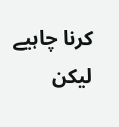کرنا چاہیے لیکن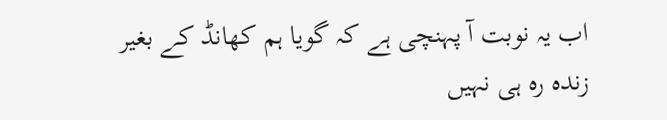اب یہ نوبت آ پہنچی ہے کہ گویا ہم کھانڈ کے بغیر زندہ رہ ہی نہیں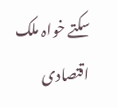سکتے خواہ ملک اقتصادی